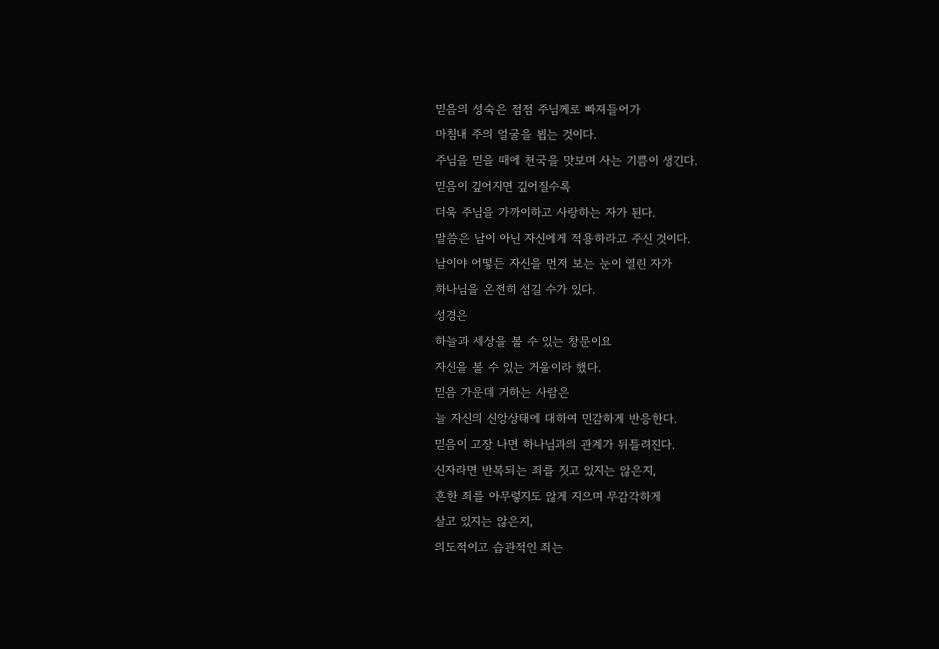믿음의 성숙은 점점 주님께로 빠져들어가
마침내 주의 얼굴을 뵙는 것이다.
주님을 믿을 때에 천국을 맛보며 사는 기쁨이 생긴다.
믿음이 깊어지면 깊어질수록
더욱 주님을 가까이하고 사랑하는 자가 된다.
말씀은 남이 아닌 자신에게 적용하라고 주신 것이다.
남이야 어떻든 자신을 먼저 보는 눈이 열린 자가
하나님을 온전히 섬길 수가 있다.
성경은
하늘과 세상을 볼 수 있는 창문이요
자신을 볼 수 있는 거울이라 했다.
믿음 가운데 거하는 사람은
늘 자신의 신앙상태에 대하여 민감하게 반응한다.
믿음이 고장 나면 하나님과의 관계가 뒤틀려진다.
신자라면 반복되는 죄를 짓고 있지는 않은지,
흔한 죄를 아무렇지도 않게 지으며 무감각하게
살고 있지는 않은지,
의도적이고 습관적인 죄는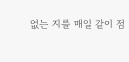없는 지를 매일 같이 점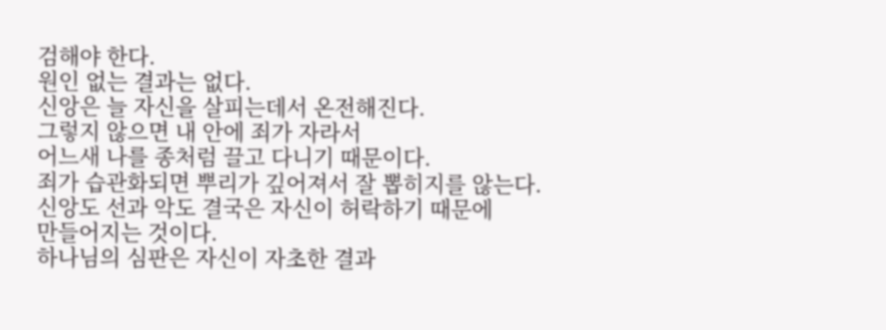검해야 한다.
원인 없는 결과는 없다.
신앙은 늘 자신을 살피는데서 온전해진다.
그렇지 않으면 내 안에 죄가 자라서
어느새 나를 종처럼 끌고 다니기 때문이다.
죄가 습관화되면 뿌리가 깊어져서 잘 뽑히지를 않는다.
신앙도 선과 악도 결국은 자신이 허락하기 때문에
만들어지는 것이다.
하나님의 심판은 자신이 자초한 결과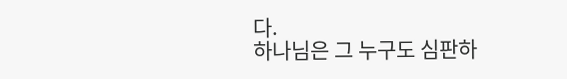다.
하나님은 그 누구도 심판하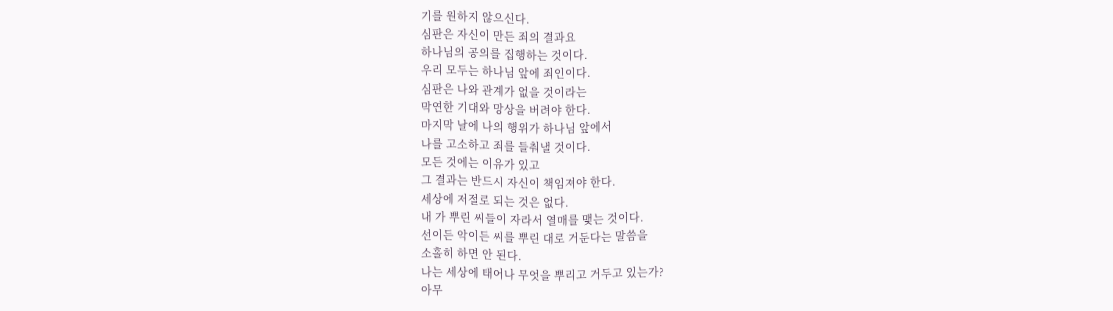기를 원하지 않으신다.
심판은 자신이 만든 죄의 결과요
하나님의 공의를 집행하는 것이다.
우리 모두는 하나님 앞에 죄인이다.
심판은 나와 관계가 없을 것이라는
막연한 기대와 망상을 버려야 한다.
마지막 날에 나의 행위가 하나님 앞에서
나를 고소하고 죄를 들춰낼 것이다.
모든 것에는 이유가 있고
그 결과는 반드시 자신이 책임져야 한다.
세상에 저절로 되는 것은 없다.
내 가 뿌린 씨들이 자라서 열매를 맺는 것이다.
선이든 악이든 씨를 뿌린 대로 거둔다는 말씀을
소홀히 하면 안 된다.
나는 세상에 태어나 무엇을 뿌리고 거두고 있는가?
아무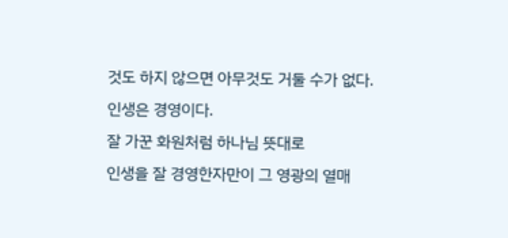것도 하지 않으면 아무것도 거둘 수가 없다.
인생은 경영이다.
잘 가꾼 화원처럼 하나님 뜻대로
인생을 잘 경영한자만이 그 영광의 열매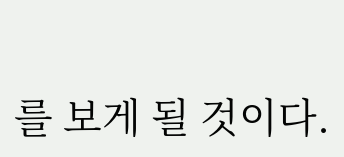를 보게 될 것이다.